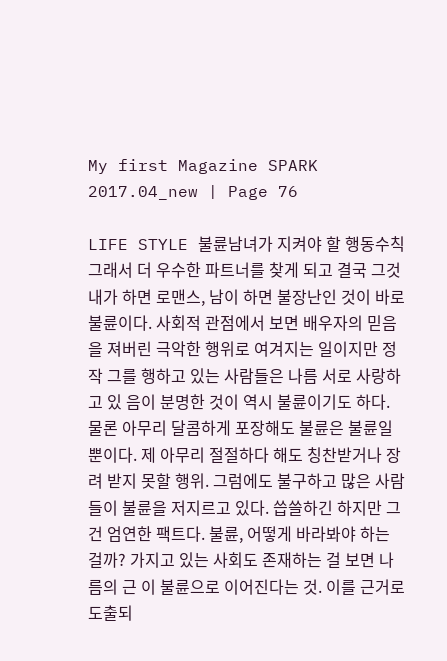My first Magazine SPARK 2017.04_new | Page 76

LIFE STYLE 불륜남녀가 지켜야 할 행동수칙 그래서 더 우수한 파트너를 찾게 되고 결국 그것 내가 하면 로맨스, 남이 하면 불장난인 것이 바로 불륜이다. 사회적 관점에서 보면 배우자의 믿음을 져버린 극악한 행위로 여겨지는 일이지만 정작 그를 행하고 있는 사람들은 나름 서로 사랑하고 있 음이 분명한 것이 역시 불륜이기도 하다. 물론 아무리 달콤하게 포장해도 불륜은 불륜일 뿐이다. 제 아무리 절절하다 해도 칭찬받거나 장려 받지 못할 행위. 그럼에도 불구하고 많은 사람들이 불륜을 저지르고 있다. 씁쓸하긴 하지만 그건 엄연한 팩트다. 불륜, 어떻게 바라봐야 하는 걸까? 가지고 있는 사회도 존재하는 걸 보면 나름의 근 이 불륜으로 이어진다는 것. 이를 근거로 도출되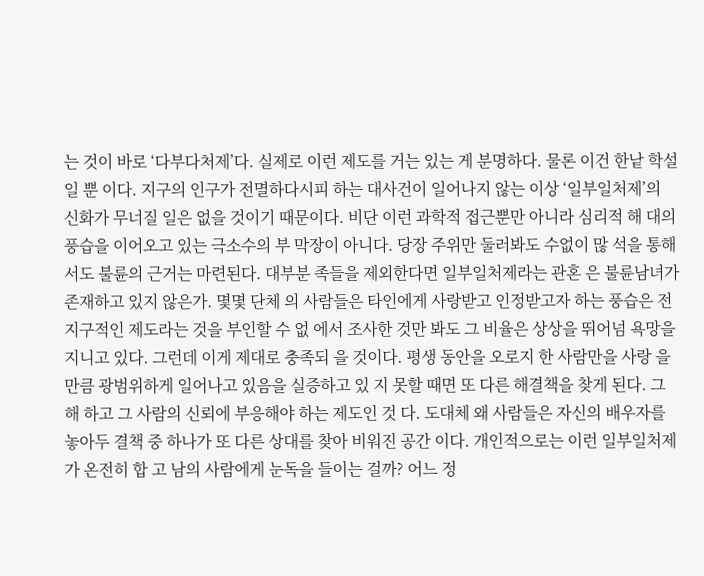는 것이 바로 ‘다부다처제’다. 실제로 이런 제도를 거는 있는 게 분명하다. 물론 이건 한낱 학설일 뿐 이다. 지구의 인구가 전멸하다시피 하는 대사건이 일어나지 않는 이상 ‘일부일처제’의 신화가 무너질 일은 없을 것이기 때문이다. 비단 이런 과학적 접근뿐만 아니라 심리적 해 대의 풍습을 이어오고 있는 극소수의 부 막장이 아니다. 당장 주위만 둘러봐도 수없이 많 석을 통해서도 불륜의 근거는 마련된다. 대부분 족들을 제외한다면 일부일처제라는 관혼 은 불륜남녀가 존재하고 있지 않은가. 몇몇 단체 의 사람들은 타인에게 사랑받고 인정받고자 하는 풍습은 전 지구적인 제도라는 것을 부인할 수 없 에서 조사한 것만 봐도 그 비율은 상상을 뛰어넘 욕망을 지니고 있다. 그런데 이게 제대로 충족되 을 것이다. 평생 동안을 오로지 한 사람만을 사랑 을 만큼 광범위하게 일어나고 있음을 실증하고 있 지 못할 때면 또 다른 해결책을 찾게 된다. 그 해 하고 그 사람의 신뢰에 부응해야 하는 제도인 것 다. 도대체 왜 사람들은 자신의 배우자를 놓아두 결책 중 하나가 또 다른 상대를 찾아 비워진 공간 이다. 개인적으로는 이런 일부일처제가 온전히 합 고 남의 사람에게 눈독을 들이는 걸까? 어느 정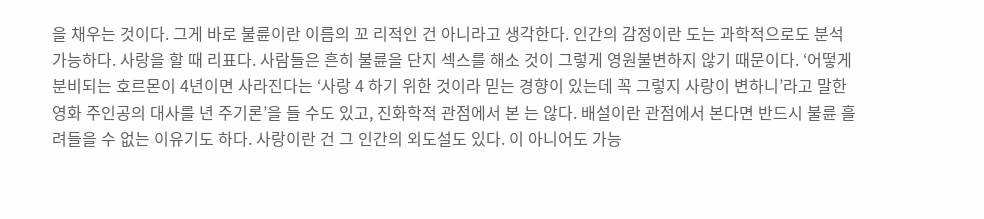을 채우는 것이다. 그게 바로 불륜이란 이름의 꼬 리적인 건 아니라고 생각한다. 인간의 감정이란 도는 과학적으로도 분석 가능하다. 사랑을 할 때 리표다. 사람들은 흔히 불륜을 단지 섹스를 해소 것이 그렇게 영원불변하지 않기 때문이다. ‘어떻게 분비되는 호르몬이 4년이면 사라진다는 ‘사랑 4 하기 위한 것이라 믿는 경향이 있는데 꼭 그렇지 사랑이 변하니’라고 말한 영화 주인공의 대사를 년 주기론’을 들 수도 있고, 진화학적 관점에서 본 는 않다. 배설이란 관점에서 본다면 반드시 불륜 흘려들을 수 없는 이유기도 하다. 사랑이란 건 그 인간의 외도설도 있다. 이 아니어도 가능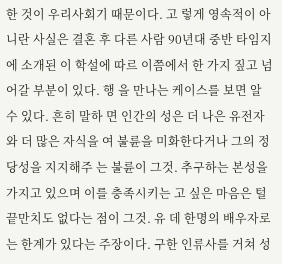한 것이 우리사회기 때문이다. 고 렇게 영속적이 아니란 사실은 결혼 후 다른 사람 90년대 중반 타임지에 소개된 이 학설에 따르 이쯤에서 한 가지 짚고 넘어갈 부분이 있다. 행 을 만나는 케이스를 보면 알 수 있다. 흔히 말하 면 인간의 성은 더 나은 유전자와 더 많은 자식을 여 불륜을 미화한다거나 그의 정당성을 지지해주 는 불륜이 그것. 추구하는 본성을 가지고 있으며 이를 충족시키는 고 싶은 마음은 털끝만치도 없다는 점이 그것. 유 데 한명의 배우자로는 한계가 있다는 주장이다. 구한 인류사를 거쳐 성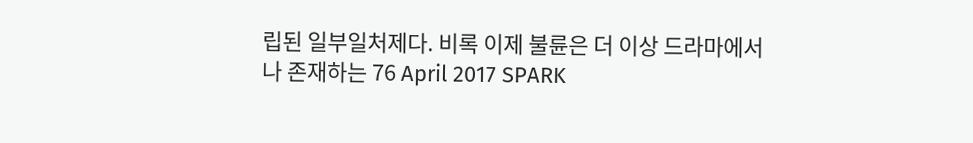립된 일부일처제다. 비록 이제 불륜은 더 이상 드라마에서나 존재하는 76 April 2017 SPARK